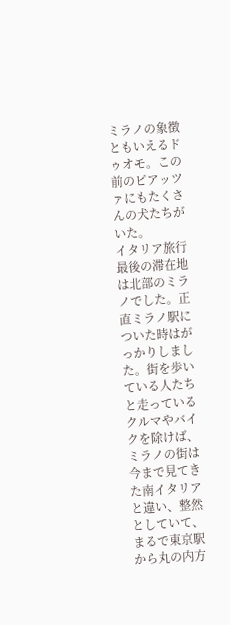ミラノの象徴ともいえるドゥオモ。この前のピアッツァにもたくさんの犬たちがいた。
イタリア旅行最後の滞在地は北部のミラノでした。正直ミラノ駅についた時はがっかりしました。街を歩いている人たちと走っているクルマやバイクを除けば、ミラノの街は今まで見てきた南イタリアと違い、整然としていて、まるで東京駅から丸の内方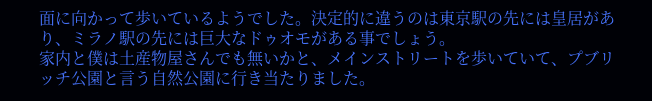面に向かって歩いているようでした。決定的に違うのは東京駅の先には皇居があり、ミラノ駅の先には巨大なドゥオモがある事でしょう。
家内と僕は土産物屋さんでも無いかと、メインストリートを歩いていて、プブリッチ公園と言う自然公園に行き当たりました。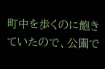町中を歩くのに飽きていたので、公園で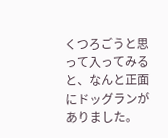くつろごうと思って入ってみると、なんと正面にドッグランがありました。